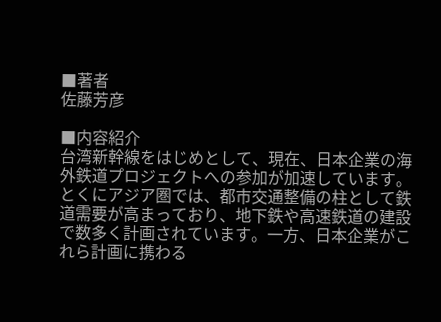■著者
佐藤芳彦

■内容紹介
台湾新幹線をはじめとして、現在、日本企業の海外鉄道プロジェクトへの参加が加速しています。とくにアジア圏では、都市交通整備の柱として鉄道需要が高まっており、地下鉄や高速鉄道の建設で数多く計画されています。一方、日本企業がこれら計画に携わる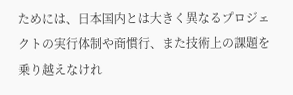ためには、日本国内とは大きく異なるプロジェクトの実行体制や商慣行、また技術上の課題を乗り越えなけれ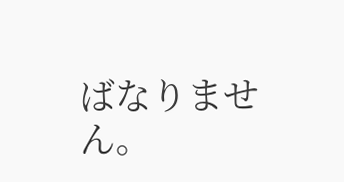ばなりません。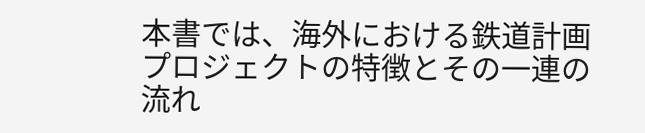本書では、海外における鉄道計画プロジェクトの特徴とその一連の流れ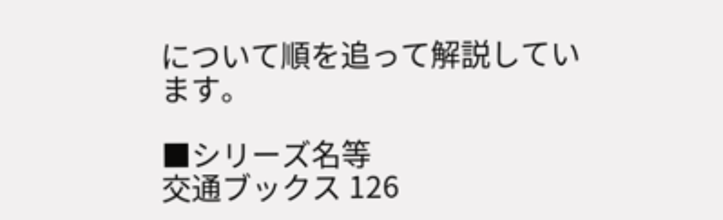について順を追って解説しています。

■シリーズ名等
交通ブックス 126